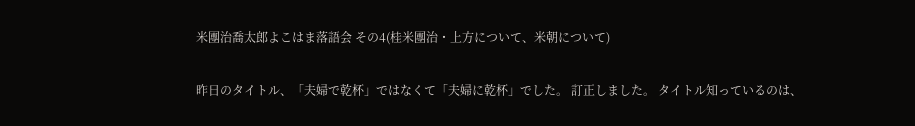米團治喬太郎よこはま落語会 その4(桂米團治・上方について、米朝について)

昨日のタイトル、「夫婦で乾杯」ではなくて「夫婦に乾杯」でした。 訂正しました。 タイトル知っているのは、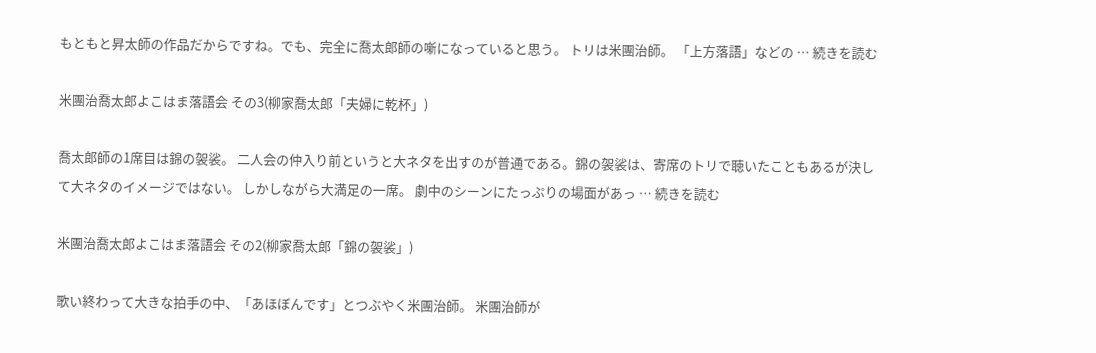もともと昇太師の作品だからですね。でも、完全に喬太郎師の噺になっていると思う。 トリは米團治師。 「上方落語」などの … 続きを読む

米團治喬太郎よこはま落語会 その3(柳家喬太郎「夫婦に乾杯」)

喬太郎師の1席目は錦の袈裟。 二人会の仲入り前というと大ネタを出すのが普通である。錦の袈裟は、寄席のトリで聴いたこともあるが決して大ネタのイメージではない。 しかしながら大満足の一席。 劇中のシーンにたっぷりの場面があっ … 続きを読む

米團治喬太郎よこはま落語会 その2(柳家喬太郎「錦の袈裟」)

歌い終わって大きな拍手の中、「あほぼんです」とつぶやく米團治師。 米團治師が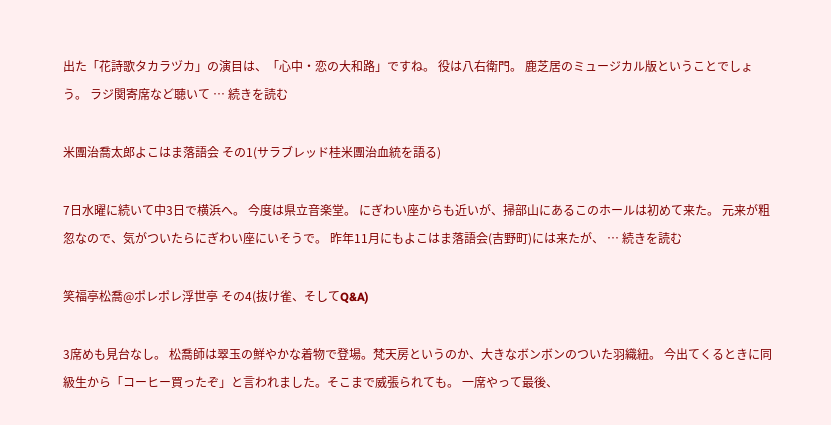出た「花詩歌タカラヅカ」の演目は、「心中・恋の大和路」ですね。 役は八右衛門。 鹿芝居のミュージカル版ということでしょう。 ラジ関寄席など聴いて … 続きを読む

米團治喬太郎よこはま落語会 その1(サラブレッド桂米團治血統を語る)

7日水曜に続いて中3日で横浜へ。 今度は県立音楽堂。 にぎわい座からも近いが、掃部山にあるこのホールは初めて来た。 元来が粗忽なので、気がついたらにぎわい座にいそうで。 昨年11月にもよこはま落語会(吉野町)には来たが、 … 続きを読む

笑福亭松喬@ポレポレ浮世亭 その4(抜け雀、そしてQ&A)

3席めも見台なし。 松喬師は翠玉の鮮やかな着物で登場。梵天房というのか、大きなボンボンのついた羽織紐。 今出てくるときに同級生から「コーヒー買ったぞ」と言われました。そこまで威張られても。 一席やって最後、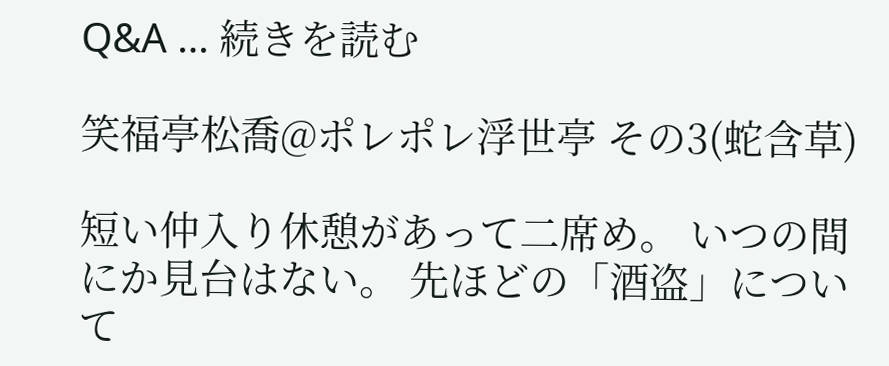Q&A … 続きを読む

笑福亭松喬@ポレポレ浮世亭 その3(蛇含草)

短い仲入り休憩があって二席め。 いつの間にか見台はない。 先ほどの「酒盗」について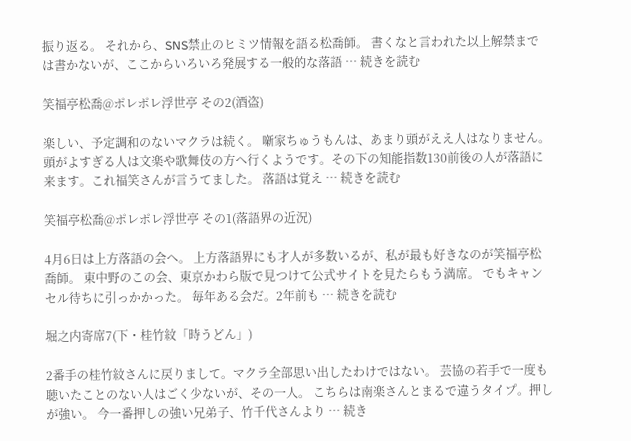振り返る。 それから、SNS禁止のヒミツ情報を語る松喬師。 書くなと言われた以上解禁までは書かないが、ここからいろいろ発展する一般的な落語 … 続きを読む

笑福亭松喬@ポレポレ浮世亭 その2(酒盗)

楽しい、予定調和のないマクラは続く。 噺家ちゅうもんは、あまり頭がええ人はなりません。頭がよすぎる人は文楽や歌舞伎の方へ行くようです。その下の知能指数130前後の人が落語に来ます。これ福笑さんが言うてました。 落語は覚え … 続きを読む

笑福亭松喬@ポレポレ浮世亭 その1(落語界の近況)

4月6日は上方落語の会へ。 上方落語界にも才人が多数いるが、私が最も好きなのが笑福亭松喬師。 東中野のこの会、東京かわら版で見つけて公式サイトを見たらもう満席。 でもキャンセル待ちに引っかかった。 毎年ある会だ。2年前も … 続きを読む

堀之内寄席7(下・桂竹紋「時うどん」)

2番手の桂竹紋さんに戻りまして。マクラ全部思い出したわけではない。 芸協の若手で一度も聴いたことのない人はごく少ないが、その一人。 こちらは南楽さんとまるで違うタイプ。押しが強い。 今一番押しの強い兄弟子、竹千代さんより … 続き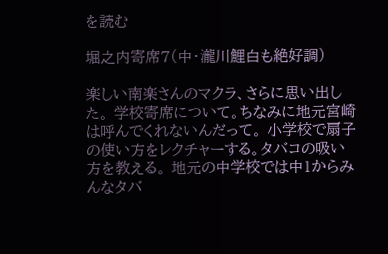を読む

堀之内寄席7(中・瀧川鯉白も絶好調)

楽しい南楽さんのマクラ、さらに思い出した。 学校寄席について。ちなみに地元宮崎は呼んでくれないんだって。 小学校で扇子の使い方をレクチャーする。タバコの吸い方を教える。 地元の中学校では中1からみんなタバ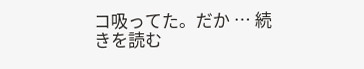コ吸ってた。だか … 続きを読む